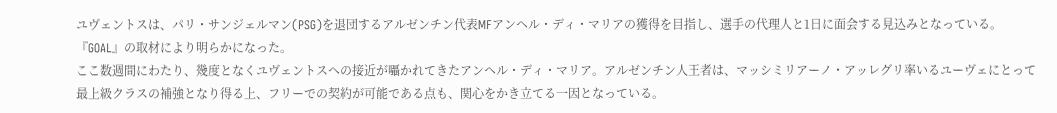ユヴェントスは、パリ・サンジェルマン(PSG)を退団するアルゼンチン代表MFアンヘル・ディ・マリアの獲得を目指し、選手の代理人と1日に面会する見込みとなっている。『GOAL』の取材により明らかになった。
ここ数週間にわたり、幾度となくユヴェントスへの接近が囁かれてきたアンヘル・ディ・マリア。アルゼンチン人王者は、マッシミリアーノ・アッレグリ率いるユーヴェにとって最上級クラスの補強となり得る上、フリーでの契約が可能である点も、関心をかき立てる一因となっている。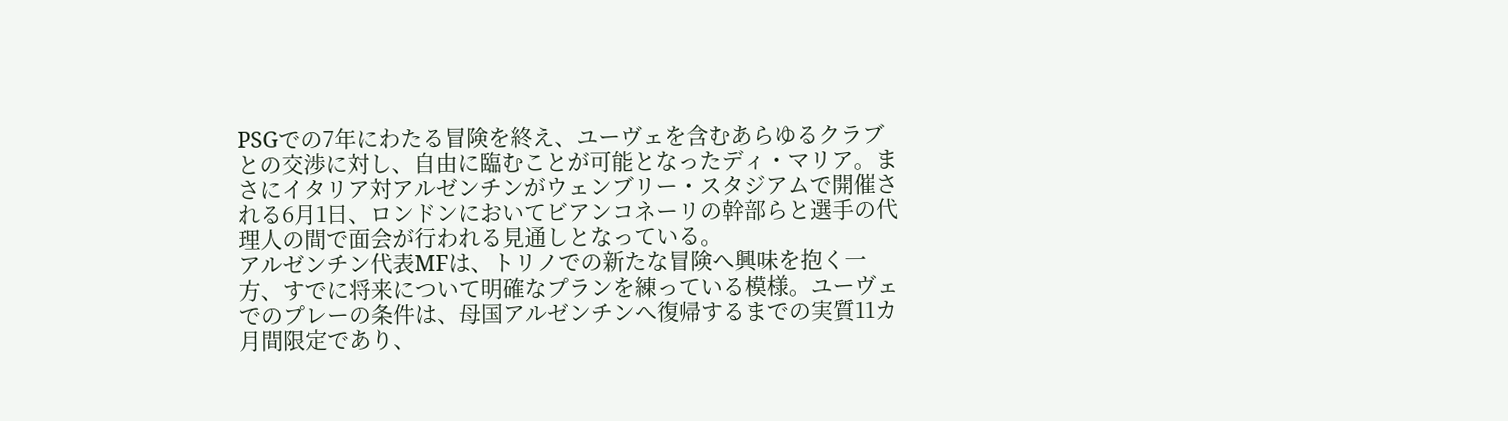PSGでの7年にわたる冒険を終え、ユーヴェを含むあらゆるクラブとの交渉に対し、自由に臨むことが可能となったディ・マリア。まさにイタリア対アルゼンチンがウェンブリー・スタジアムで開催される6月1日、ロンドンにおいてビアンコネーリの幹部らと選手の代理人の間で面会が行われる見通しとなっている。
アルゼンチン代表MFは、トリノでの新たな冒険へ興味を抱く一方、すでに将来について明確なプランを練っている模様。ユーヴェでのプレーの条件は、母国アルゼンチンへ復帰するまでの実質11カ月間限定であり、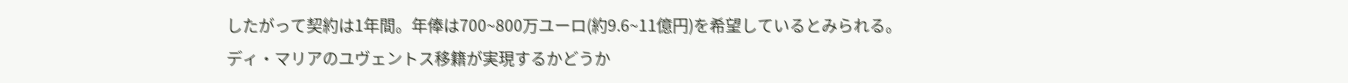したがって契約は1年間。年俸は700~800万ユーロ(約9.6~11億円)を希望しているとみられる。
ディ・マリアのユヴェントス移籍が実現するかどうか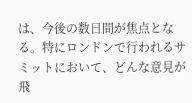は、今後の数日間が焦点となる。特にロンドンで行われるサミットにおいて、どんな意見が飛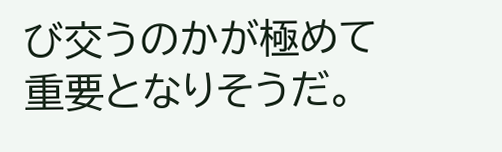び交うのかが極めて重要となりそうだ。